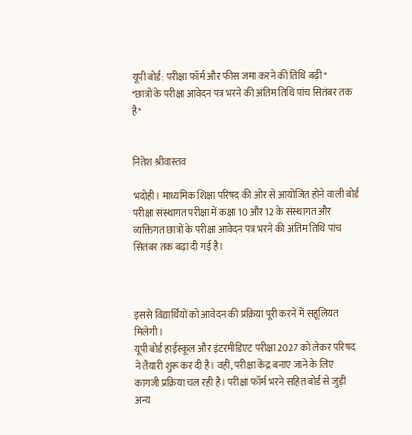यूपी बोर्ड: परीक्षा फॉर्म और फीस जमा करने की तिथि बढ़ी*
*छात्रों के परीक्षा आवेदन पत्र भरने की अंतिम तिथि पांच सितंबर तक है*


नितेश श्रीवास्तव

भदोही। माध्यमिक शिक्षा परिषद की ओर से आयोजित होने वाली बोर्ड परीक्षा संस्थागत परीक्षा में कक्षा 10 और 12 के संस्थागत और व्यक्तिगत छात्रों के परीक्षा आवेदन पत्र भरने की अंतिम तिथि पांच सितंबर तक बढ़ा दी गई है।



इससे विद्यार्थियों को आवेदन की प्रक्रिया पूरी करने में सहूलियत मिलेगी।
यूपी बोर्ड हाईस्कूल और इंटरमीडिएट परीक्षा 2027 को लेकर परिषद ने तैयारी शुरू कर दी है। वहीं, परीक्षा केंद्र बनाए जाने के लिए कागजी प्रक्रिया चल रही है। परीक्षा फॉर्म भरने सहित बोर्ड से जुड़ी अन्य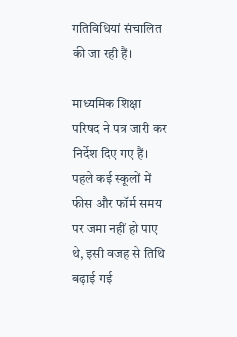गतिविधियां संचालित की जा रही हैं।

माध्यमिक शिक्षा परिषद ने पत्र जारी कर निर्देश दिए गए हैं। पहले कई स्कूलों में फीस और फॉर्म समय पर जमा नहीं हो पाए थे, इसी वजह से तिथि बढ़ाई गई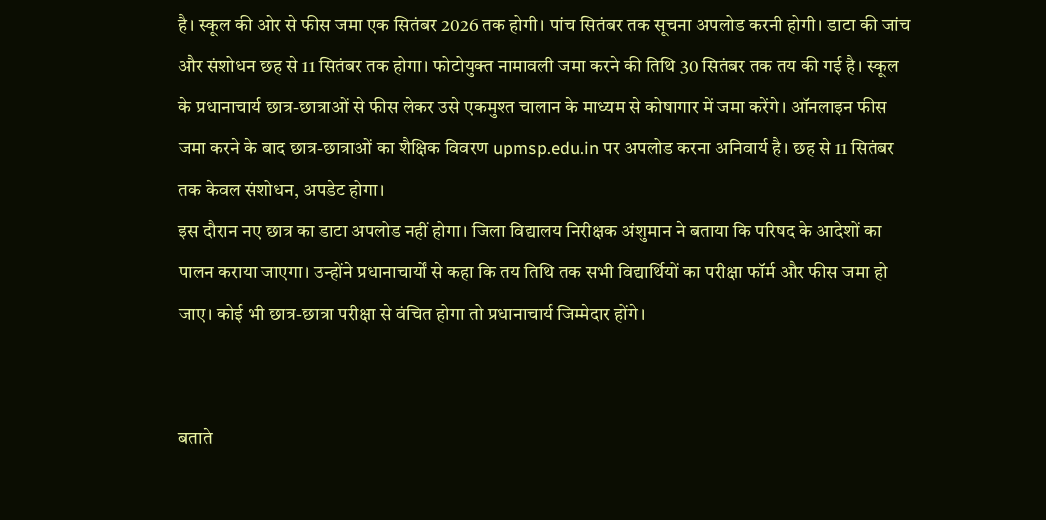है। स्कूल की ओर से फीस जमा एक सितंबर 2026 तक होगी। पांच सितंबर तक सूचना अपलोड करनी होगी। डाटा की जांच और संशोधन छह से 11 सितंबर तक होगा। फोटोयुक्त नामावली जमा करने की तिथि 30 सितंबर तक तय की गई है। स्कूल के प्रधानाचार्य छात्र-छात्राओं से फीस लेकर उसे एकमुश्त चालान के माध्यम से कोषागार में जमा करेंगे। ऑनलाइन फीस जमा करने के बाद छात्र-छात्राओं का शैक्षिक विवरण upmsp.edu.in पर अपलोड करना अनिवार्य है। छह से 11 सितंबर तक केवल संशोधन, अपडेट होगा।
इस दौरान नए छात्र का डाटा अपलोड नहीं होगा। जिला विद्यालय निरीक्षक अंशुमान ने बताया कि परिषद के आदेशों का पालन कराया जाएगा। उन्होंने प्रधानाचार्यों से कहा कि तय तिथि तक सभी विद्यार्थियों का परीक्षा फॉर्म और फीस जमा हो जाए। कोई भी छात्र-छात्रा परीक्षा से वंचित होगा तो प्रधानाचार्य जिम्मेदार होंगे।


बताते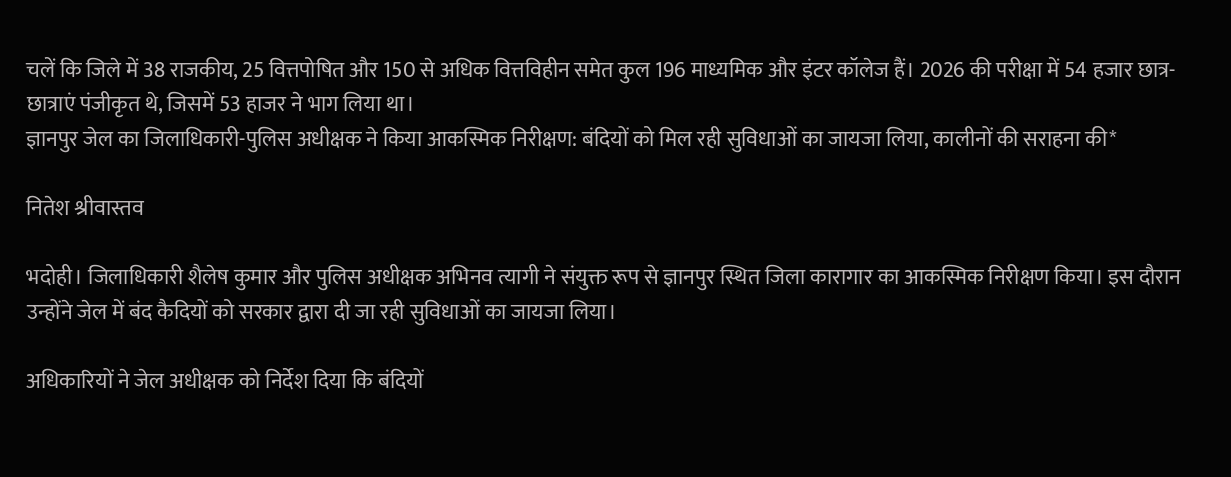चलें कि जिले में 38 राजकीय, 25 वित्तपोषित और 150 से अधिक वित्तविहीन समेत कुल 196 माध्यमिक और इंटर कॉलेज हैं। 2026 की परीक्षा में 54 हजार छात्र-छात्राएं पंजीकृत थे, जिसमें 53 हाजर ने भाग लिया था।
ज्ञानपुर जेल का जिलाधिकारी-पुलिस अधीक्षक ने किया आकस्मिक निरीक्षण: बंदियों को मिल रही सुविधाओं का जायजा लिया, कालीनों की सराहना की*

नितेश श्रीवास्तव

भदोही। जिलाधिकारी शैलेष कुमार और पुलिस अधीक्षक अभिनव त्यागी ने संयुक्त रूप से ज्ञानपुर स्थित जिला कारागार का आकस्मिक निरीक्षण किया। इस दौरान उन्होंने जेल में बंद कैदियों को सरकार द्वारा दी जा रही सुविधाओं का जायजा लिया।

अधिकारियों ने जेल अधीक्षक को निर्देश दिया कि बंदियों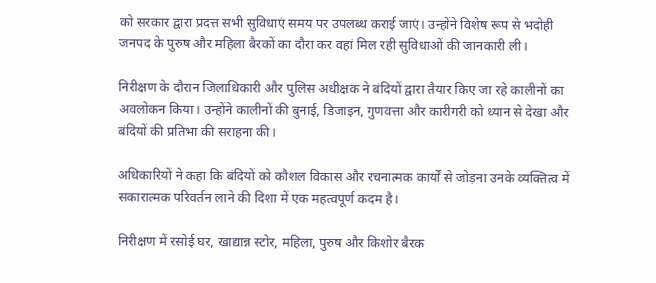को सरकार द्वारा प्रदत्त सभी सुविधाएं समय पर उपलब्ध कराई जाएं। उन्होंने विशेष रूप से भदोही जनपद के पुरुष और महिला बैरकों का दौरा कर वहां मिल रही सुविधाओं की जानकारी ली।

निरीक्षण के दौरान जिलाधिकारी और पुलिस अधीक्षक ने बंदियों द्वारा तैयार किए जा रहे कालीनों का अवलोकन किया। उन्होंने कालीनों की बुनाई, डिजाइन, गुणवत्ता और कारीगरी को ध्यान से देखा और बंदियों की प्रतिभा की सराहना की।

अधिकारियों ने कहा कि बंदियों को कौशल विकास और रचनात्मक कार्यों से जोड़ना उनके व्यक्तित्व में सकारात्मक परिवर्तन लाने की दिशा में एक महत्वपूर्ण कदम है।

निरीक्षण में रसोई घर, खाद्यान्न स्टोर, महिला, पुरुष और किशोर बैरक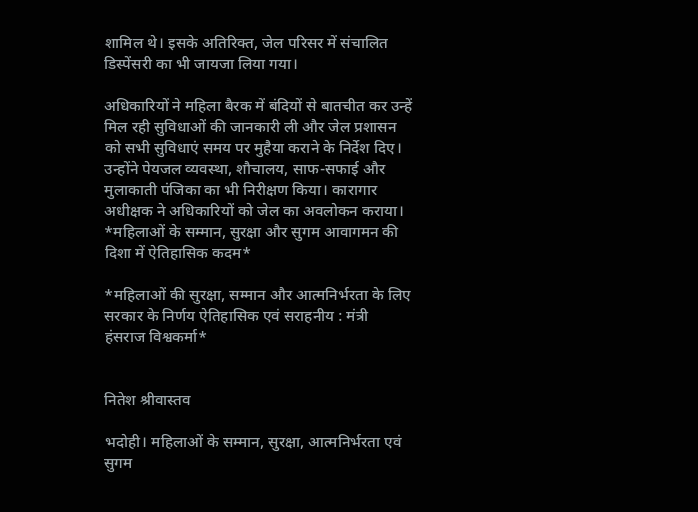शामिल थे। इसके अतिरिक्त, जेल परिसर में संचालित डिस्पेंसरी का भी जायजा लिया गया।

अधिकारियों ने महिला बैरक में बंदियों से बातचीत कर उन्हें मिल रही सुविधाओं की जानकारी ली और जेल प्रशासन को सभी सुविधाएं समय पर मुहैया कराने के निर्देश दिए। उन्होंने पेयजल व्यवस्था, शौचालय, साफ-सफाई और मुलाकाती पंजिका का भी निरीक्षण किया। कारागार अधीक्षक ने अधिकारियों को जेल का अवलोकन कराया।
*महिलाओं के सम्मान, सुरक्षा और सुगम आवागमन की दिशा में ऐतिहासिक कदम*

*महिलाओं की सुरक्षा, सम्मान और आत्मनिर्भरता के लिए सरकार के निर्णय ऐतिहासिक एवं सराहनीय : मंत्री हंसराज विश्वकर्मा*


नितेश श्रीवास्तव

भदोही। महिलाओं के सम्मान, सुरक्षा, आत्मनिर्भरता एवं सुगम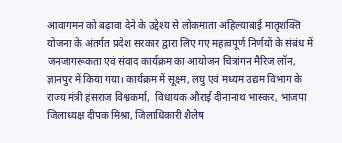आवागमन को बढ़ावा देने के उद्देश्य से लोकमाता अहिल्याबाई मातृशक्ति योजना के अंतर्गत प्रदेश सरकार द्वारा लिए गए महत्वपूर्ण निर्णयों के संबंध में जनजागरूकता एवं संवाद कार्यक्रम का आयोजन चित्रांगन मैरिज लॉन, ज्ञानपुर में किया गया। कार्यक्रम में सूक्ष्म, लघु एवं मध्यम उद्यम विभाग के राज्य मंत्री हंसराज विश्वकर्मा,  विधायक औराई दीनानाथ भास्कर, भाजपा जिलाध्यक्ष दीपक मिश्रा, जिलाधिकारी शैलेष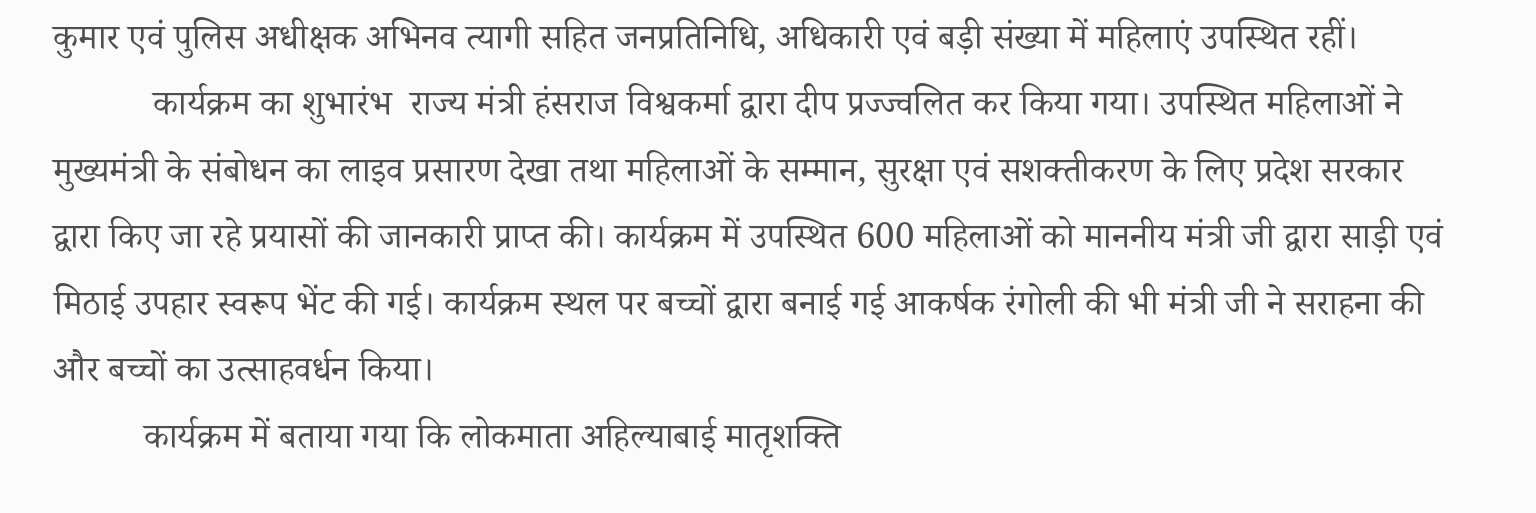कुमार एवं पुलिस अधीक्षक अभिनव त्यागी सहित जनप्रतिनिधि, अधिकारी एवं बड़ी संख्या में महिलाएं उपस्थित रहीं।
           कार्यक्रम का शुभारंभ  राज्य मंत्री हंसराज विश्वकर्मा द्वारा दीप प्रज्ज्वलित कर किया गया। उपस्थित महिलाओं ने मुख्यमंत्री के संबोधन का लाइव प्रसारण देखा तथा महिलाओं के सम्मान, सुरक्षा एवं सशक्तीकरण के लिए प्रदेश सरकार द्वारा किए जा रहे प्रयासों की जानकारी प्राप्त की। कार्यक्रम में उपस्थित 600 महिलाओं को माननीय मंत्री जी द्वारा साड़ी एवं मिठाई उपहार स्वरूप भेंट की गई। कार्यक्रम स्थल पर बच्चों द्वारा बनाई गई आकर्षक रंगोली की भी मंत्री जी ने सराहना की और बच्चों का उत्साहवर्धन किया।
          कार्यक्रम में बताया गया कि लोकमाता अहिल्याबाई मातृशक्ति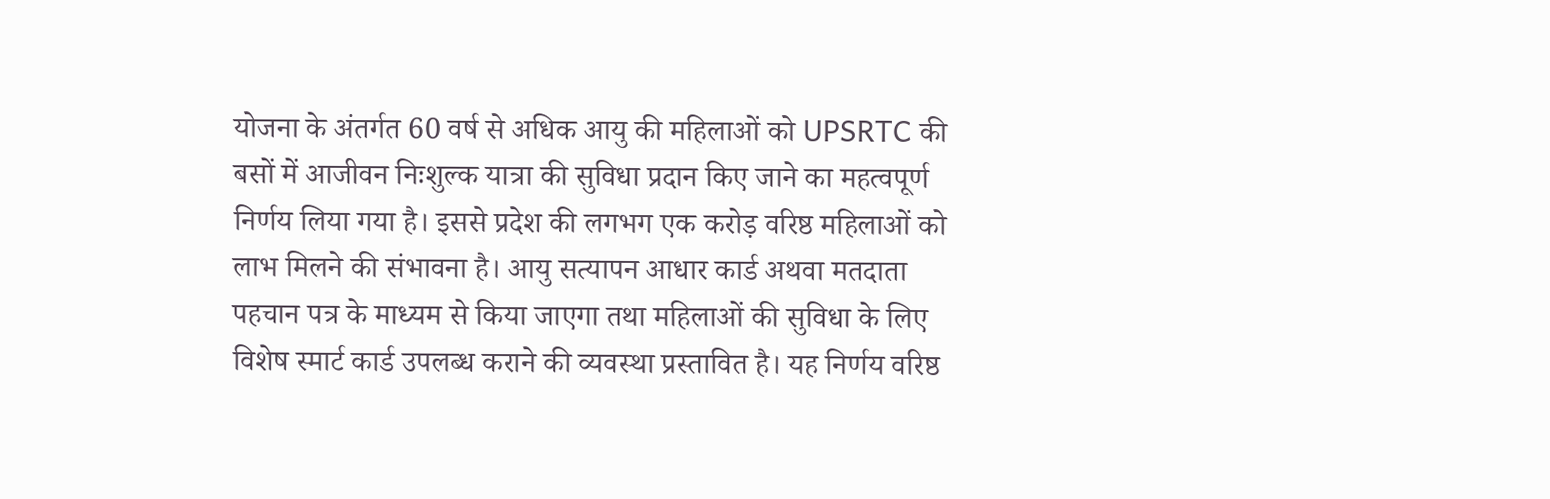योजना के अंतर्गत 60 वर्ष से अधिक आयु की महिलाओं को UPSRTC की बसों में आजीवन निःशुल्क यात्रा की सुविधा प्रदान किए जाने का महत्वपूर्ण निर्णय लिया गया है। इससे प्रदेश की लगभग एक करोड़ वरिष्ठ महिलाओं को लाभ मिलने की संभावना है। आयु सत्यापन आधार कार्ड अथवा मतदाता पहचान पत्र के माध्यम से किया जाएगा तथा महिलाओं की सुविधा के लिए विशेष स्मार्ट कार्ड उपलब्ध कराने की व्यवस्था प्रस्तावित है। यह निर्णय वरिष्ठ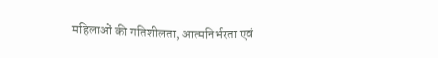महिलाओं की गतिशीलता, आत्मनिर्भरता एवं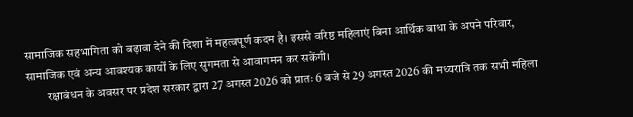सामाजिक सहभागिता को बढ़ावा देने की दिशा में महत्वपूर्ण कदम है। इससे वरिष्ठ महिलाएं बिना आर्थिक बाधा के अपने परिवार, सामाजिक एवं अन्य आवश्यक कार्यों के लिए सुगमता से आवागमन कर सकेंगी।
         रक्षाबंधन के अवसर पर प्रदेश सरकार द्वारा 27 अगस्त 2026 को प्रातः 6 बजे से 29 अगस्त 2026 की मध्यरात्रि तक सभी महिला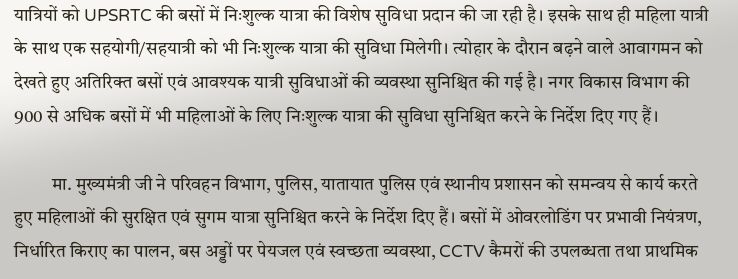यात्रियों को UPSRTC की बसों में निःशुल्क यात्रा की विशेष सुविधा प्रदान की जा रही है। इसके साथ ही महिला यात्री के साथ एक सहयोगी/सहयात्री को भी निःशुल्क यात्रा की सुविधा मिलेगी। त्योहार के दौरान बढ़ने वाले आवागमन को देखते हुए अतिरिक्त बसों एवं आवश्यक यात्री सुविधाओं की व्यवस्था सुनिश्चित की गई है। नगर विकास विभाग की 900 से अधिक बसों में भी महिलाओं के लिए निःशुल्क यात्रा की सुविधा सुनिश्चित करने के निर्देश दिए गए हैं।

          मा. मुख्यमंत्री जी ने परिवहन विभाग, पुलिस, यातायात पुलिस एवं स्थानीय प्रशासन को समन्वय से कार्य करते हुए महिलाओं की सुरक्षित एवं सुगम यात्रा सुनिश्चित करने के निर्देश दिए हैं। बसों में ओवरलोडिंग पर प्रभावी नियंत्रण, निर्धारित किराए का पालन, बस अड्डों पर पेयजल एवं स्वच्छता व्यवस्था, CCTV कैमरों की उपलब्धता तथा प्राथमिक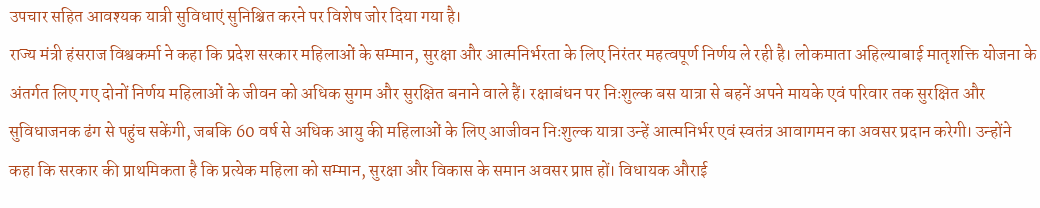उपचार सहित आवश्यक यात्री सुविधाएं सुनिश्चित करने पर विशेष जोर दिया गया है।
राज्य मंत्री हंसराज विश्वकर्मा ने कहा कि प्रदेश सरकार महिलाओं के सम्मान, सुरक्षा और आत्मनिर्भरता के लिए निरंतर महत्वपूर्ण निर्णय ले रही है। लोकमाता अहिल्याबाई मातृशक्ति योजना के अंतर्गत लिए गए दोनों निर्णय महिलाओं के जीवन को अधिक सुगम और सुरक्षित बनाने वाले हैं। रक्षाबंधन पर निःशुल्क बस यात्रा से बहनें अपने मायके एवं परिवार तक सुरक्षित और सुविधाजनक ढंग से पहुंच सकेंगी, जबकि 60 वर्ष से अधिक आयु की महिलाओं के लिए आजीवन निःशुल्क यात्रा उन्हें आत्मनिर्भर एवं स्वतंत्र आवागमन का अवसर प्रदान करेगी। उन्होंने कहा कि सरकार की प्राथमिकता है कि प्रत्येक महिला को सम्मान, सुरक्षा और विकास के समान अवसर प्राप्त हों। विधायक औराई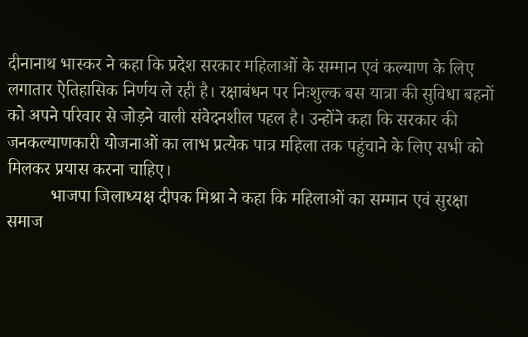दीनानाथ भास्कर ने कहा कि प्रदेश सरकार महिलाओं के सम्मान एवं कल्याण के लिए लगातार ऐतिहासिक निर्णय ले रही है। रक्षाबंधन पर निःशुल्क बस यात्रा की सुविधा बहनों को अपने परिवार से जोड़ने वाली संवेदनशील पहल है। उन्होंने कहा कि सरकार की जनकल्याणकारी योजनाओं का लाभ प्रत्येक पात्र महिला तक पहुंचाने के लिए सभी को मिलकर प्रयास करना चाहिए।
          भाजपा जिलाध्यक्ष दीपक मिश्रा ने कहा कि महिलाओं का सम्मान एवं सुरक्षा समाज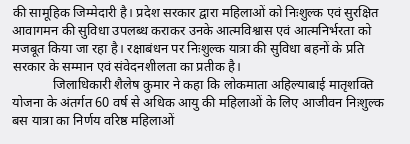की सामूहिक जिम्मेदारी है। प्रदेश सरकार द्वारा महिलाओं को निःशुल्क एवं सुरक्षित आवागमन की सुविधा उपलब्ध कराकर उनके आत्मविश्वास एवं आत्मनिर्भरता को मजबूत किया जा रहा है। रक्षाबंधन पर निःशुल्क यात्रा की सुविधा बहनों के प्रति सरकार के सम्मान एवं संवेदनशीलता का प्रतीक है।
            जिलाधिकारी शैलेष कुमार ने कहा कि लोकमाता अहिल्याबाई मातृशक्ति योजना के अंतर्गत 60 वर्ष से अधिक आयु की महिलाओं के लिए आजीवन निःशुल्क बस यात्रा का निर्णय वरिष्ठ महिलाओं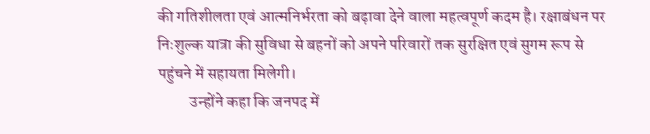की गतिशीलता एवं आत्मनिर्भरता को बढ़ावा देने वाला महत्वपूर्ण कदम है। रक्षाबंधन पर निःशुल्क यात्रा की सुविधा से बहनों को अपने परिवारों तक सुरक्षित एवं सुगम रूप से पहुंचने में सहायता मिलेगी।
          उन्होंने कहा कि जनपद में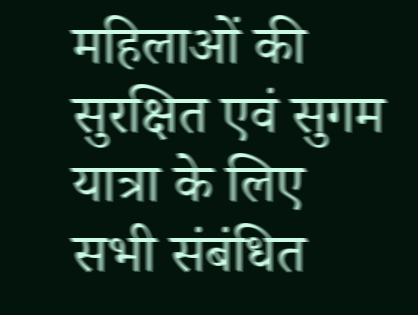महिलाओं की सुरक्षित एवं सुगम यात्रा के लिए सभी संबंधित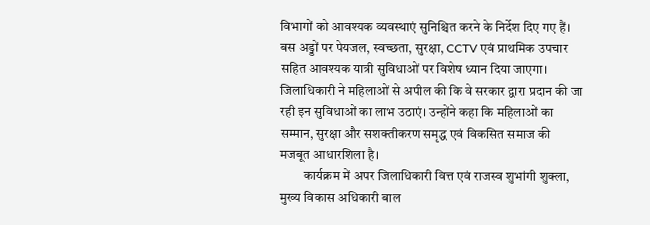विभागों को आवश्यक व्यवस्थाएं सुनिश्चित करने के निर्देश दिए गए हैं। बस अड्डों पर पेयजल, स्वच्छता, सुरक्षा, CCTV एवं प्राथमिक उपचार सहित आवश्यक यात्री सुविधाओं पर विशेष ध्यान दिया जाएगा। जिलाधिकारी ने महिलाओं से अपील की कि वे सरकार द्वारा प्रदान की जा रही इन सुविधाओं का लाभ उठाएं। उन्होंने कहा कि महिलाओं का सम्मान, सुरक्षा और सशक्तीकरण समृद्ध एवं विकसित समाज की मजबूत आधारशिला है।
         कार्यक्रम में अपर जिलाधिकारी वित्त एवं राजस्व शुभांगी शुक्ला, मुख्य विकास अधिकारी बाल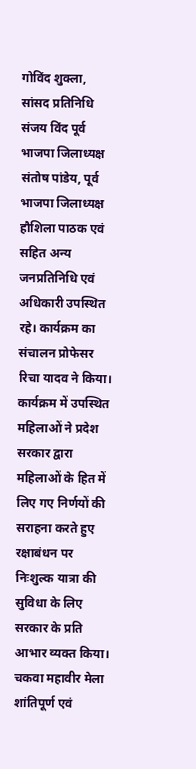गोविंद शुक्ला, सांसद प्रतिनिधि संजय विंद पूर्व भाजपा जिलाध्यक्ष संतोष पांडेय, पूर्व भाजपा जिलाध्यक्ष हौशिला पाठक एवं सहित अन्य जनप्रतिनिधि एवं अधिकारी उपस्थित रहे। कार्यक्रम का संचालन प्रोफेसर रिचा यादव ने किया। कार्यक्रम में उपस्थित महिलाओं ने प्रदेश सरकार द्वारा महिलाओं के हित में लिए गए निर्णयों की सराहना करते हुए रक्षाबंधन पर निःशुल्क यात्रा की सुविधा के लिए सरकार के प्रति आभार व्यक्त किया।
चकवा महावीर मेला शांतिपूर्ण एवं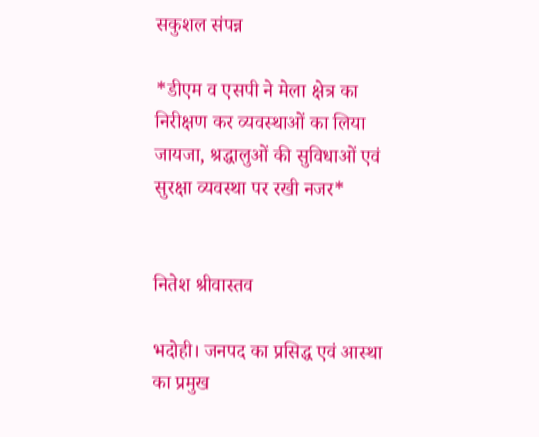सकुशल संपन्न

*डीएम व एसपी ने मेला क्षेत्र का निरीक्षण कर व्यवस्थाओं का लिया जायजा, श्रद्धालुओं की सुविधाओं एवं सुरक्षा व्यवस्था पर रखी नजर*


नितेश श्रीवास्तव

भदोही। जनपद का प्रसिद्ध एवं आस्था का प्रमुख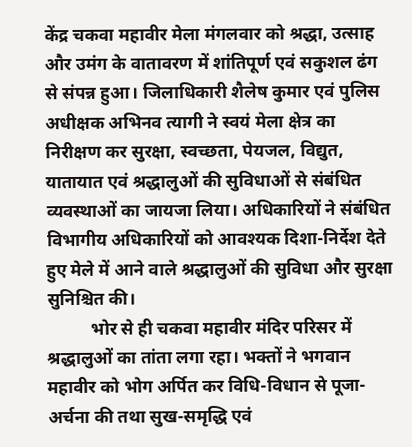केंद्र चकवा महावीर मेला मंगलवार को श्रद्धा, उत्साह और उमंग के वातावरण में शांतिपूर्ण एवं सकुशल ढंग से संपन्न हुआ। जिलाधिकारी शैलेष कुमार एवं पुलिस अधीक्षक अभिनव त्यागी ने स्वयं मेला क्षेत्र का निरीक्षण कर सुरक्षा, स्वच्छता, पेयजल, विद्युत, यातायात एवं श्रद्धालुओं की सुविधाओं से संबंधित व्यवस्थाओं का जायजा लिया। अधिकारियों ने संबंधित विभागीय अधिकारियों को आवश्यक दिशा-निर्देश देते हुए मेले में आने वाले श्रद्धालुओं की सुविधा और सुरक्षा सुनिश्चित की।
          भोर से ही चकवा महावीर मंदिर परिसर में श्रद्धालुओं का तांता लगा रहा। भक्तों ने भगवान महावीर को भोग अर्पित कर विधि-विधान से पूजा-अर्चना की तथा सुख-समृद्धि एवं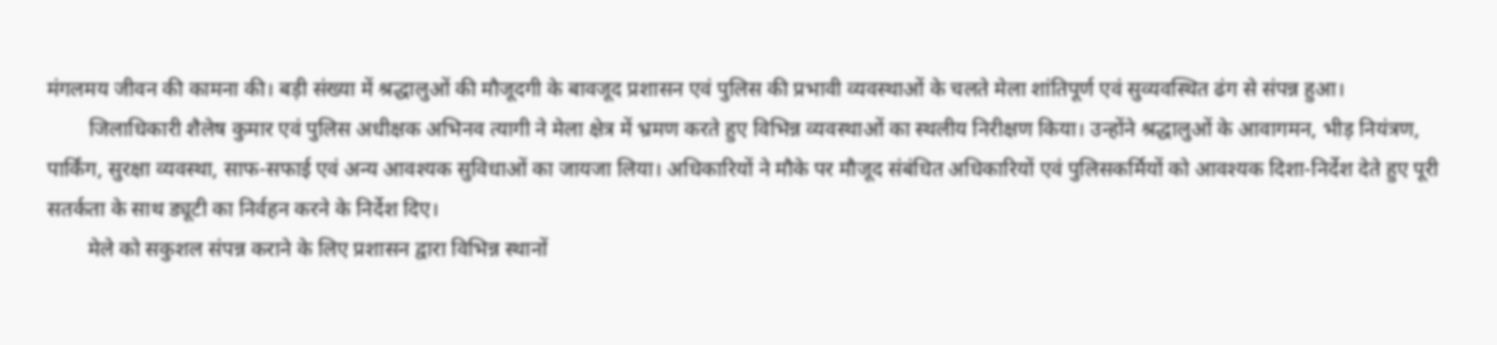मंगलमय जीवन की कामना की। बड़ी संख्या में श्रद्धालुओं की मौजूदगी के बावजूद प्रशासन एवं पुलिस की प्रभावी व्यवस्थाओं के चलते मेला शांतिपूर्ण एवं सुव्यवस्थित ढंग से संपन्न हुआ।
        जिलाधिकारी शैलेष कुमार एवं पुलिस अधीक्षक अभिनव त्यागी ने मेला क्षेत्र में भ्रमण करते हुए विभिन्न व्यवस्थाओं का स्थलीय निरीक्षण किया। उन्होंने श्रद्धालुओं के आवागमन, भीड़ नियंत्रण, पार्किंग, सुरक्षा व्यवस्था, साफ-सफाई एवं अन्य आवश्यक सुविधाओं का जायजा लिया। अधिकारियों ने मौके पर मौजूद संबंधित अधिकारियों एवं पुलिसकर्मियों को आवश्यक दिशा-निर्देश देते हुए पूरी सतर्कता के साथ ड्यूटी का निर्वहन करने के निर्देश दिए।
        मेले को सकुशल संपन्न कराने के लिए प्रशासन द्वारा विभिन्न स्थानों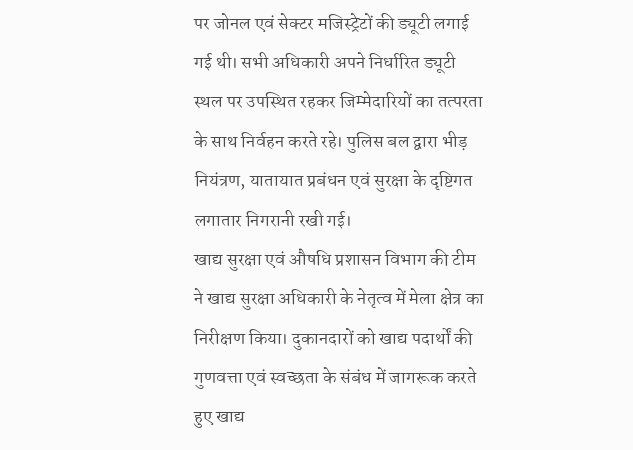पर जोनल एवं सेक्टर मजिस्ट्रेटों की ड्यूटी लगाई गई थी। सभी अधिकारी अपने निर्धारित ड्यूटी स्थल पर उपस्थित रहकर जिम्मेदारियों का तत्परता के साथ निर्वहन करते रहे। पुलिस बल द्वारा भीड़ नियंत्रण, यातायात प्रबंधन एवं सुरक्षा के दृष्टिगत लगातार निगरानी रखी गई।
खाद्य सुरक्षा एवं औषधि प्रशासन विभाग की टीम ने खाद्य सुरक्षा अधिकारी के नेतृत्व में मेला क्षेत्र का निरीक्षण किया। दुकानदारों को खाद्य पदार्थों की गुणवत्ता एवं स्वच्छता के संबंध में जागरूक करते हुए खाद्य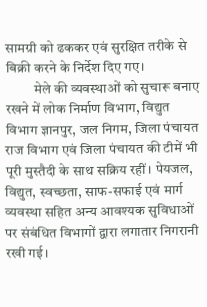सामग्री को ढककर एवं सुरक्षित तरीके से बिक्री करने के निर्देश दिए गए।
          मेले की व्यवस्थाओं को सुचारू बनाए रखने में लोक निर्माण विभाग, विद्युत विभाग ज्ञानपुर, जल निगम, जिला पंचायत राज विभाग एवं जिला पंचायत की टीमें भी पूरी मुस्तैदी के साथ सक्रिय रहीं। पेयजल, विद्युत, स्वच्छता, साफ-सफाई एवं मार्ग व्यवस्था सहित अन्य आवश्यक सुविधाओं पर संबंधित विभागों द्वारा लगातार निगरानी रखी गई।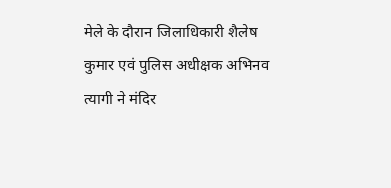मेले के दौरान जिलाधिकारी शैलेष कुमार एवं पुलिस अधीक्षक अभिनव त्यागी ने मंदिर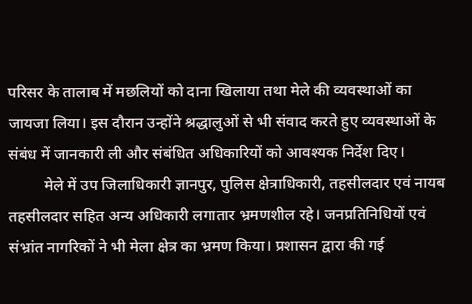परिसर के तालाब में मछलियों को दाना खिलाया तथा मेले की व्यवस्थाओं का जायजा लिया। इस दौरान उन्होंने श्रद्धालुओं से भी संवाद करते हुए व्यवस्थाओं के संबंध में जानकारी ली और संबंधित अधिकारियों को आवश्यक निर्देश दिए।
         मेले में उप जिलाधिकारी ज्ञानपुर, पुलिस क्षेत्राधिकारी, तहसीलदार एवं नायब तहसीलदार सहित अन्य अधिकारी लगातार भ्रमणशील रहे। जनप्रतिनिधियों एवं संभ्रांत नागरिकों ने भी मेला क्षेत्र का भ्रमण किया। प्रशासन द्वारा की गई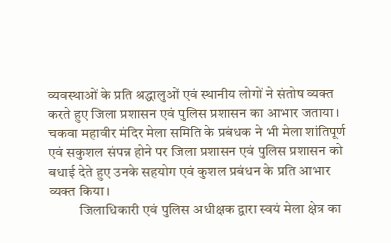व्यवस्थाओं के प्रति श्रद्धालुओं एवं स्थानीय लोगों ने संतोष व्यक्त करते हुए जिला प्रशासन एवं पुलिस प्रशासन का आभार जताया। चकवा महावीर मंदिर मेला समिति के प्रबंधक ने भी मेला शांतिपूर्ण एवं सकुशल संपन्न होने पर जिला प्रशासन एवं पुलिस प्रशासन को बधाई देते हुए उनके सहयोग एवं कुशल प्रबंधन के प्रति आभार व्यक्त किया।
           जिलाधिकारी एवं पुलिस अधीक्षक द्वारा स्वयं मेला क्षेत्र का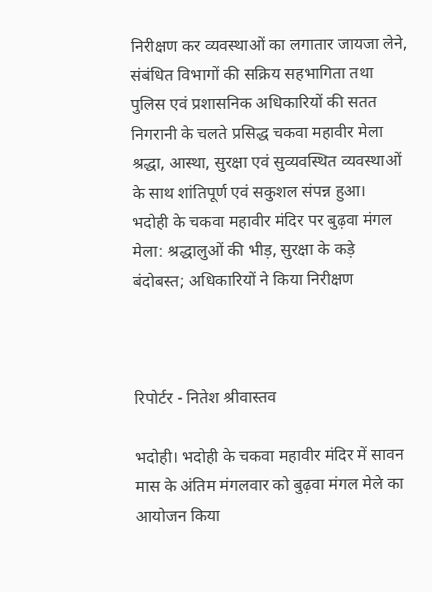निरीक्षण कर व्यवस्थाओं का लगातार जायजा लेने, संबंधित विभागों की सक्रिय सहभागिता तथा पुलिस एवं प्रशासनिक अधिकारियों की सतत निगरानी के चलते प्रसिद्ध चकवा महावीर मेला श्रद्धा, आस्था, सुरक्षा एवं सुव्यवस्थित व्यवस्थाओं के साथ शांतिपूर्ण एवं सकुशल संपन्न हुआ।
भदोही के चकवा महावीर मंदिर पर बुढ़वा मंगल मेला: श्रद्धालुओं की भीड़, सुरक्षा के कड़े बंदोबस्त; अधिकारियों ने किया निरीक्षण



रिपोर्टर - नितेश श्रीवास्तव

भदोही। भदोही के चकवा महावीर मंदिर में सावन मास के अंतिम मंगलवार को बुढ़वा मंगल मेले का आयोजन किया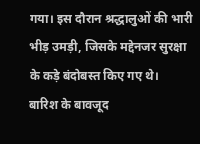गया। इस दौरान श्रद्धालुओं की भारी भीड़ उमड़ी, जिसके मद्देनजर सुरक्षा के कड़े बंदोबस्त किए गए थे।
बारिश के बावजूद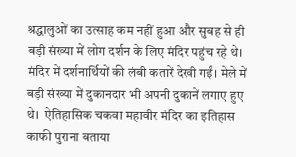श्रद्धालुओं का उत्साह कम नहीं हुआ और सुबह से ही बड़ी संख्या में लोग दर्शन के लिए मंदिर पहुंच रहे थे। मंदिर में दर्शनार्थियों की लंबी कतारें देखी गईं। मेले में बड़ी संख्या में दुकानदार भी अपनी दुकानें लगाए हुए थे।  ऐतिहासिक चकवा महावीर मंदिर का इतिहास काफी पुराना बताया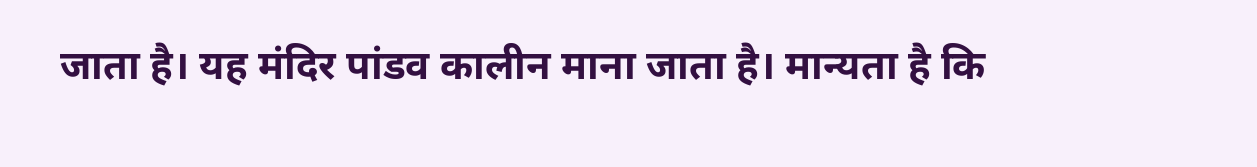जाता है। यह मंदिर पांडव कालीन माना जाता है। मान्यता है कि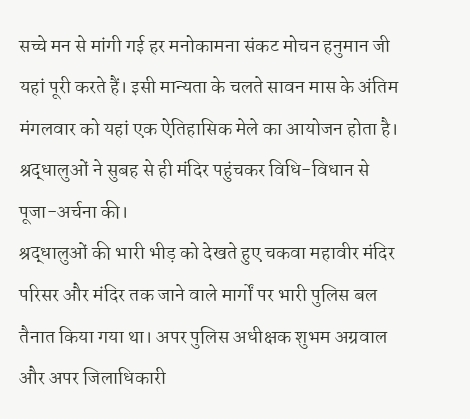सच्चे मन से मांगी गई हर मनोकामना संकट मोचन हनुमान जी यहां पूरी करते हैं। इसी मान्यता के चलते सावन मास के अंतिम मंगलवार को यहां एक ऐतिहासिक मेले का आयोजन होता है। श्रद्धालुओं ने सुबह से ही मंदिर पहुंचकर विधि-विधान से पूजा-अर्चना की।
श्रद्धालुओं की भारी भीड़ को देखते हुए चकवा महावीर मंदिर परिसर और मंदिर तक जाने वाले मार्गों पर भारी पुलिस बल तैनात किया गया था। अपर पुलिस अधीक्षक शुभम अग्रवाल और अपर जिलाधिकारी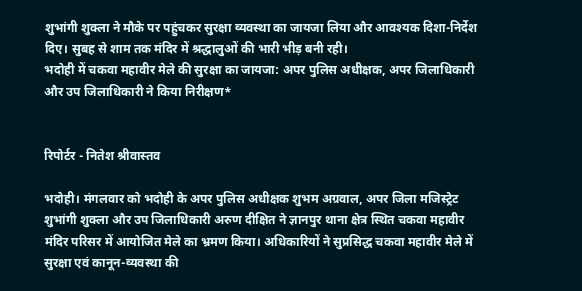शुभांगी शुक्ला ने मौके पर पहुंचकर सुरक्षा व्यवस्था का जायजा लिया और आवश्यक दिशा-निर्देश दिए। सुबह से शाम तक मंदिर में श्रद्धालुओं की भारी भीड़ बनी रही।
भदोही में चकवा महावीर मेले की सुरक्षा का जायजा: अपर पुलिस अधीक्षक, अपर जिलाधिकारी और उप जिलाधिकारी ने किया निरीक्षण*


रिपोर्टर - नितेश श्रीवास्तव

भदोही। मंगलवार को भदोही के अपर पुलिस अधीक्षक शुभम अग्रवाल, अपर जिला मजिस्ट्रेट शुभांगी शुक्ला और उप जिलाधिकारी अरुण दीक्षित ने ज्ञानपुर थाना क्षेत्र स्थित चकवा महावीर मंदिर परिसर में आयोजित मेले का भ्रमण किया। अधिकारियों ने सुप्रसिद्ध चकवा महावीर मेले में सुरक्षा एवं कानून-व्यवस्था की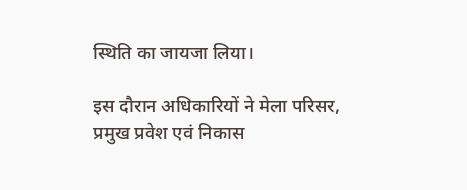स्थिति का जायजा लिया।

इस दौरान अधिकारियों ने मेला परिसर, प्रमुख प्रवेश एवं निकास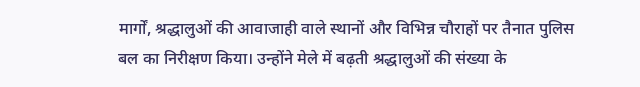मार्गों, श्रद्धालुओं की आवाजाही वाले स्थानों और विभिन्न चौराहों पर तैनात पुलिस बल का निरीक्षण किया। उन्होंने मेले में बढ़ती श्रद्धालुओं की संख्या के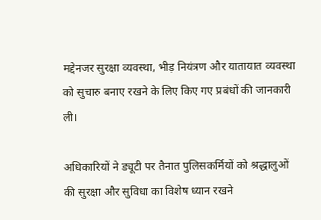मद्देनजर सुरक्षा व्यवस्था, भीड़ नियंत्रण और यातायात व्यवस्था को सुचारु बनाए रखने के लिए किए गए प्रबंधों की जानकारी ली।

अधिकारियों ने ड्यूटी पर तैनात पुलिसकर्मियों को श्रद्धालुओं की सुरक्षा और सुविधा का विशेष ध्यान रखने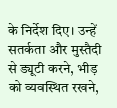के निर्देश दिए। उन्हें सतर्कता और मुस्तैदी से ड्यूटी करने, भीड़ को व्यवस्थित रखने,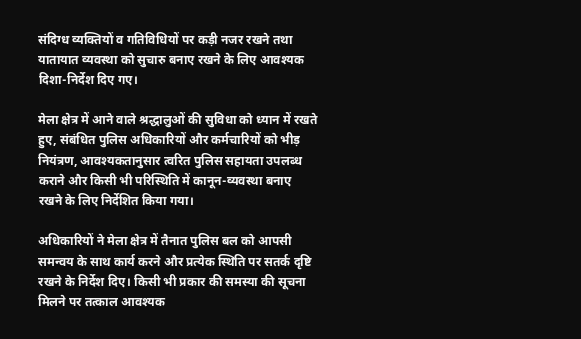संदिग्ध व्यक्तियों व गतिविधियों पर कड़ी नजर रखने तथा यातायात व्यवस्था को सुचारु बनाए रखने के लिए आवश्यक दिशा-निर्देश दिए गए।

मेला क्षेत्र में आने वाले श्रद्धालुओं की सुविधा को ध्यान में रखते हुए, संबंधित पुलिस अधिकारियों और कर्मचारियों को भीड़ नियंत्रण, आवश्यकतानुसार त्वरित पुलिस सहायता उपलब्ध कराने और किसी भी परिस्थिति में कानून-व्यवस्था बनाए रखने के लिए निर्देशित किया गया।

अधिकारियों ने मेला क्षेत्र में तैनात पुलिस बल को आपसी समन्वय के साथ कार्य करने और प्रत्येक स्थिति पर सतर्क दृष्टि रखने के निर्देश दिए। किसी भी प्रकार की समस्या की सूचना मिलने पर तत्काल आवश्यक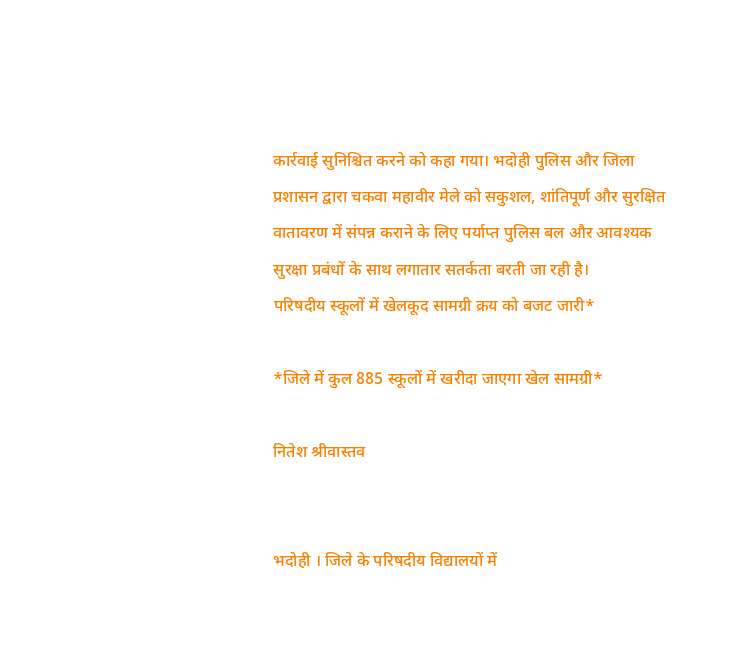कार्रवाई सुनिश्चित करने को कहा गया। भदोही पुलिस और जिला प्रशासन द्वारा चकवा महावीर मेले को सकुशल, शांतिपूर्ण और सुरक्षित वातावरण में संपन्न कराने के लिए पर्याप्त पुलिस बल और आवश्यक सुरक्षा प्रबंधों के साथ लगातार सतर्कता बरती जा रही है।
परिषदीय स्कूलों में खेलकूद सामग्री क्रय को बजट जारी*

*जिले में कुल 885 स्कूलों में खरीदा जाएगा खेल सामग्री*

नितेश श्रीवास्तव


भदोही । जिले के परिषदीय विद्यालयों में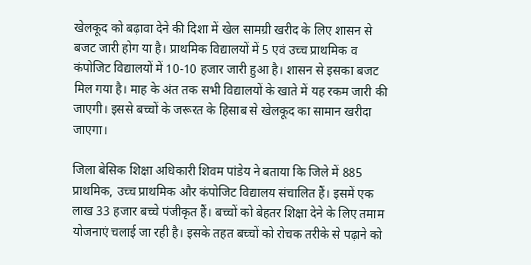खेलकूद को बढ़ावा देने की दिशा में खेल सामग्री खरीद के लिए शासन से बजट जारी होग या है। प्राथमिक विद्यालयों में 5 एवं उच्च प्राथमिक व कंपोजिट विद्यालयों में 10-10 हजार जारी हुआ है। शासन से इसका बजट मिल गया है। माह के अंत तक सभी विद्यालयों के खाते में यह रकम जारी की जाएगी। इससे बच्चों के जरूरत के हिसाब से खेलकूद का सामान खरीदा जाएगा।

जिला बेसिक शिक्षा अधिकारी शिवम पांडेय ने बताया कि जिले में 885 प्राथमिक, उच्च प्राथमिक और कंपोजिट विद्यालय संचालित हैं। इसमें एक लाख 33 हजार बच्चे पंजीकृत हैं। बच्चों को बेहतर शिक्षा देने के लिए तमाम योजनाएं चलाई जा रही है। इसके तहत बच्चों को रोचक तरीके से पढ़ाने को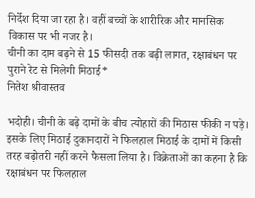निर्देश दिया जा रहा है। वहीं बच्चों के शारीरिक और मानसिक विकास पर भी नजर है।
चीनी का दाम बढ़ने से 15 फीसदी तक बढ़ी लागत, रक्षाबंधन पर पुराने रेट से मिलेगी मिठाई*
नितेश श्रीवास्तव

भदोही। चीनी के बढ़े दामों के बीच त्योहारों की मिठास फीकी न पड़े। इसके लिए मिठाई दुकानदारों ने फिलहाल मिठाई के दामों में किसी तरह बढ़ोतरी नहीं करने फैसला लिया है। विक्रेताओं का कहना है कि रक्षाबंधन पर फिलहाल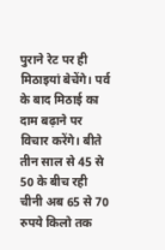पुराने रेट पर ही मिठाइयां बेचेंगे। पर्व के बाद मिठाई का दाम बढ़ाने पर विचार करेंगे। बीते तीन साल से 45 से 50 के बीच रही चीनी अब 65 से 70 रुपये किलो तक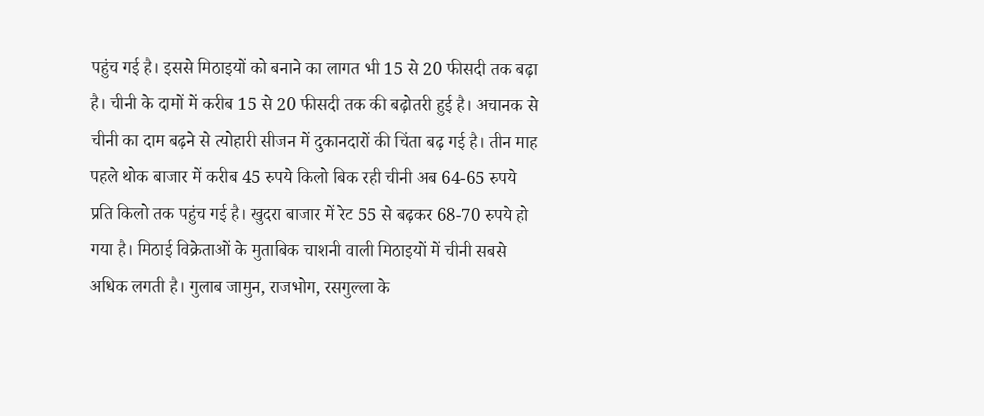पहुंच गई है। इससे मिठाइयों को बनाने का लागत भी 15 से 20 फीसदी तक बढ़ा है। चीनी के दामों में करीब 15 से 20 फीसदी तक की बढ़ोतरी हुई है। अचानक से चीनी का दाम बढ़ने से त्योहारी सीजन में दुकानदारों की चिंता बढ़ गई है। तीन माह पहले थोक बाजार में करीब 45 रुपये किलो बिक रही चीनी अब 64-65 रुपये प्रति किलो तक पहुंच गई है। खुदरा बाजार में रेट 55 से बढ़कर 68-70 रुपये हो गया है। मिठाई विक्रेताओं के मुताबिक चाशनी वाली मिठाइयों में चीनी सबसे अधिक लगती है। गुलाब जामुन, राजभोग, रसगुल्ला के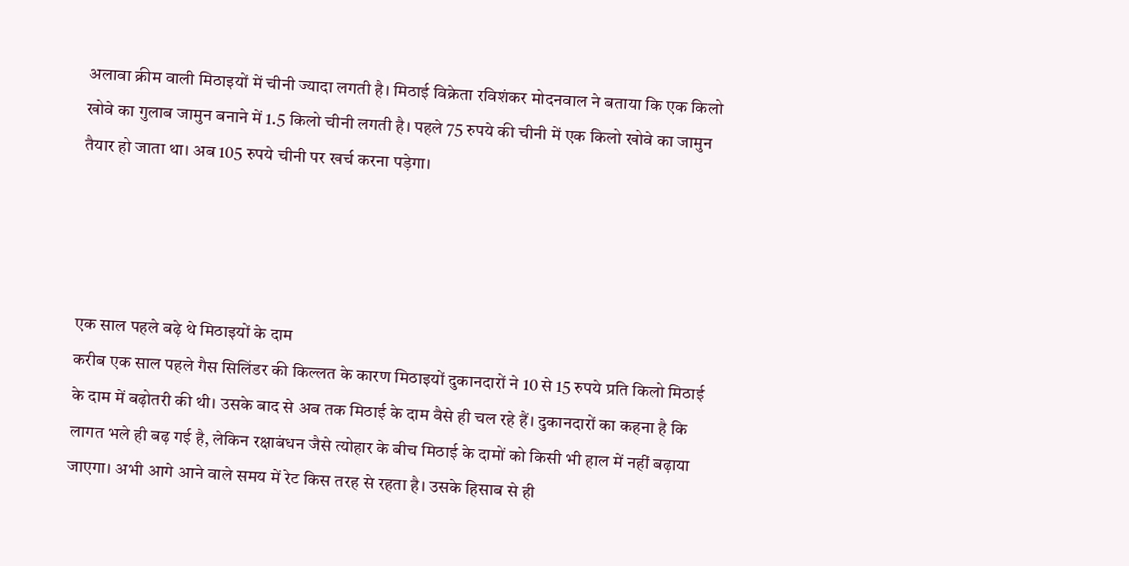अलावा क्रीम वाली मिठाइयों में चीनी ज्यादा लगती है। मिठाई विक्रेता रविशंकर मोदनवाल ने बताया कि एक किलो खोवे का गुलाब जामुन बनाने में 1.5 किलो चीनी लगती है। पहले 75 रुपये की चीनी में एक किलो खोवे का जामुन तैयार हो जाता था। अब 105 रुपये चीनी पर खर्च करना पड़ेगा।




एक साल पहले बढ़े थे मिठाइयों के दाम
करीब एक साल पहले गैस सिलिंडर की किल्लत के कारण मिठाइयों दुकानदारों ने 10 से 15 रुपये प्रति किलो मिठाई के दाम में बढ़ोतरी की थी। उसके बाद से अब तक मिठाई के दाम वैसे ही चल रहे हैं। दुकानदारों का कहना है कि लागत भले ही बढ़ गई है, लेकिन रक्षाबंधन जैसे त्योहार के बीच मिठाई के दामों को किसी भी हाल में नहीं बढ़ाया जाएगा। अभी आगे आने वाले समय में रेट किस तरह से रहता है। उसके हिसाब से ही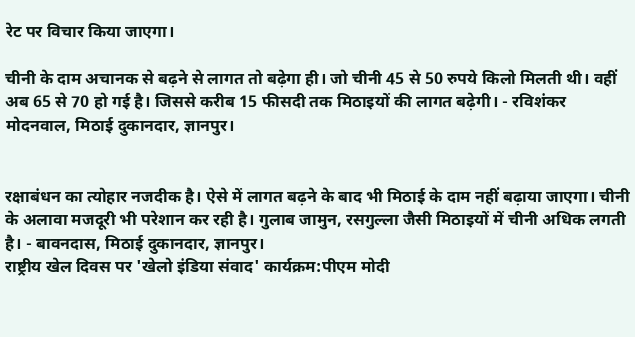रेट पर विचार किया जाएगा।

चीनी के दाम अचानक से बढ़ने से लागत तो बढ़ेगा ही। जो चीनी 45 से 50 रुपये किलो मिलती थी। वहीं अब 65 से 70 हो गई है। जिससे करीब 15 फीसदी तक मिठाइयों की लागत बढ़ेगी। - रविशंकर मोदनवाल, मिठाई दुकानदार, ज्ञानपुर।


रक्षाबंधन का त्योहार नजदीक है। ऐसे में लागत बढ़ने के बाद भी मिठाई के दाम नहीं बढ़ाया जाएगा। चीनी के अलावा मजदूरी भी परेशान कर रही है। गुलाब जामुन, रसगुल्ला जैसी मिठाइयों में चीनी अधिक लगती है। - बावनदास, मिठाई दुकानदार, ज्ञानपुर।
राष्ट्रीय खेल दिवस पर 'खेलो इंडिया संवाद' कार्यक्रम:पीएम मोदी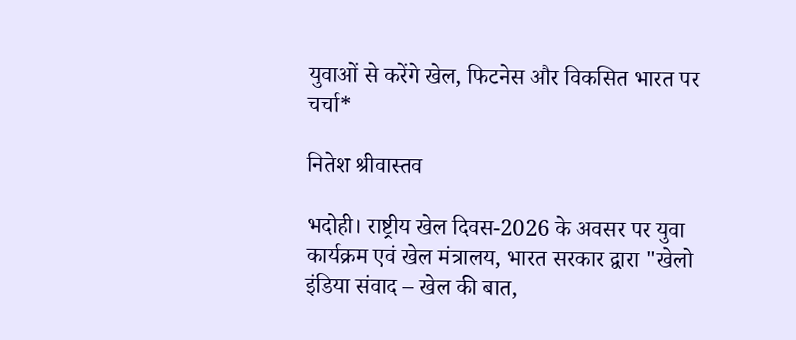युवाओं से करेंगे खेल, फिटनेस और विकसित भारत पर चर्चा*

नितेश श्रीवास्तव

भदोही। राष्ट्रीय खेल दिवस-2026 के अवसर पर युवा कार्यक्रम एवं खेल मंत्रालय, भारत सरकार द्वारा "खेलो इंडिया संवाद – खेल की बात,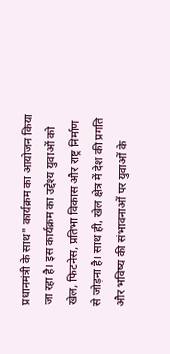प्रधानमंत्री के साथ" कार्यक्रम का आयोजन किया जा रहा है। इस कार्यक्रम का उद्देश्य युवाओं को खेल, फिटनेस, प्रतिभा विकास और राष्ट्र निर्माण से जोड़ना है। साथ ही, खेल क्षेत्र में देश की प्रगति और भविष्य की संभावनाओं पर युवाओं के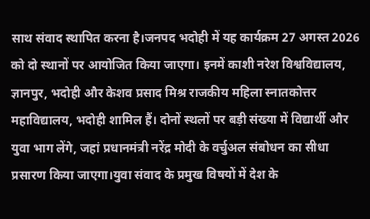साथ संवाद स्थापित करना है।जनपद भदोही में यह कार्यक्रम 27 अगस्त 2026 को दो स्थानों पर आयोजित किया जाएगा। इनमें काशी नरेश विश्वविद्यालय, ज्ञानपुर, भदोही और केशव प्रसाद मिश्र राजकीय महिला स्नातकोत्तर महाविद्यालय, भदोही शामिल हैं। दोनों स्थलों पर बड़ी संख्या में विद्यार्थी और युवा भाग लेंगे, जहां प्रधानमंत्री नरेंद्र मोदी के वर्चुअल संबोधन का सीधा प्रसारण किया जाएगा।युवा संवाद के प्रमुख विषयों में देश के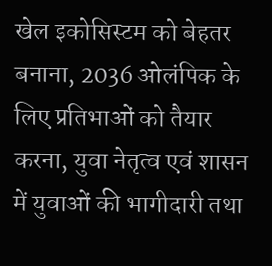खेल इकोसिस्टम को बेहतर बनाना, 2036 ओलंपिक के लिए प्रतिभाओं को तैयार करना, युवा नेतृत्व एवं शासन में युवाओं की भागीदारी तथा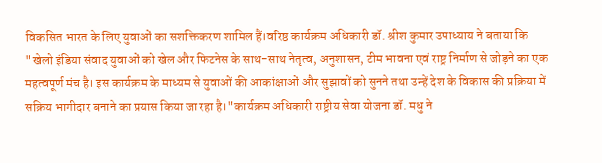विकसित भारत के लिए युवाओं का सशक्तिकरण शामिल हैं।वरिष्ठ कार्यक्रम अधिकारी डॉ. श्रीश कुमार उपाध्याय ने बताया कि "खेलो इंडिया संवाद युवाओं को खेल और फिटनेस के साथ-साथ नेतृत्व, अनुशासन, टीम भावना एवं राष्ट्र निर्माण से जोड़ने का एक महत्वपूर्ण मंच है। इस कार्यक्रम के माध्यम से युवाओं की आकांक्षाओं और सुझावों को सुनने तथा उन्हें देश के विकास की प्रक्रिया में सक्रिय भागीदार बनाने का प्रयास किया जा रहा है।"कार्यक्रम अधिकारी राष्ट्रीय सेवा योजना डॉ. मधु ने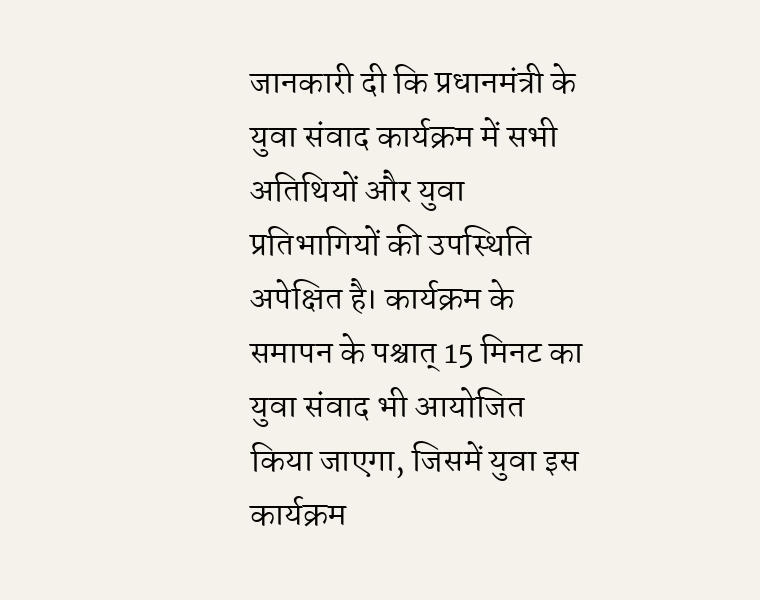जानकारी दी कि प्रधानमंत्री के युवा संवाद कार्यक्रम में सभी अतिथियों और युवा प्रतिभागियों की उपस्थिति अपेक्षित है। कार्यक्रम के समापन के पश्चात् 15 मिनट का युवा संवाद भी आयोजित किया जाएगा, जिसमें युवा इस कार्यक्रम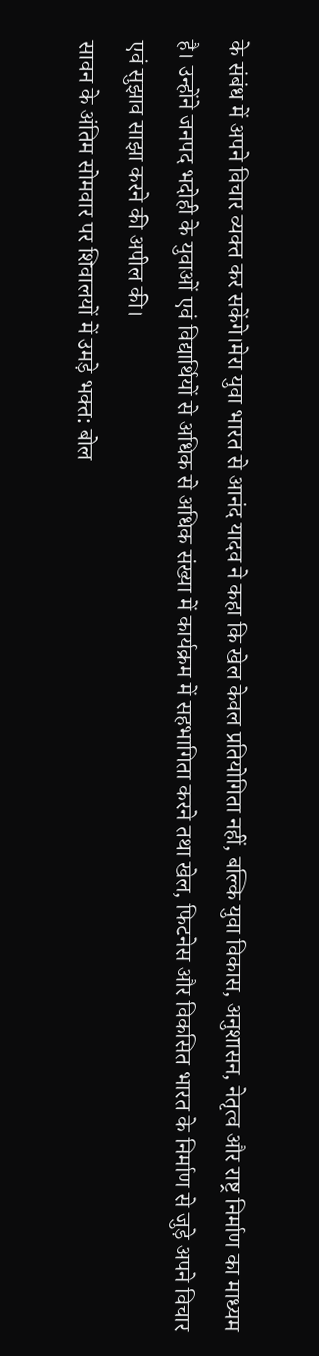के संबंध में अपने विचार व्यक्त कर सकेंगे।मेरा युवा भारत से आनंद यादव ने कहा कि खेल केवल प्रतियोगिता नहीं, बल्कि युवा विकास, अनुशासन, नेतृत्व और राष्ट्र निर्माण का माध्यम है। उन्होंने जनपद भदोही के युवाओं एवं विद्यार्थियों से अधिक से अधिक संख्या में कार्यक्रम में सहभागिता करने तथा खेल, फिटनेस और विकसित भारत के निर्माण से जुड़े अपने विचार एवं सुझाव साझा करने की अपील की।
सावन के अंतिम सोमवार पर शिवालयों में उमड़े भक्त: बोल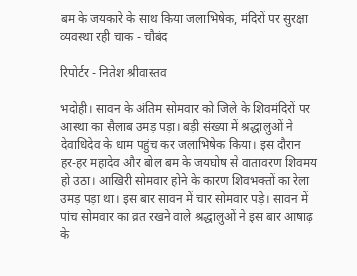बम के जयकारे के साथ किया जलाभिषेक, मंदिरों पर सुरक्षा व्यवस्था रही चाक - चौबंद

रिपोर्टर - नितेश श्रीवास्तव

भदोही। सावन के अंतिम सोमवार को जिले के शिवमंदिरों पर आस्था का सैलाब उमड़ पड़ा। बड़ी संख्या में श्रद्धालुओं ने देवाधिदेव के धाम पहुंच कर जलाभिषेक किया। इस दौरान हर-हर महादेव और बोल बम के जयघोष से वातावरण शिवमय हो उठा। आखिरी सोमवार होने के कारण शिवभक्तों का रेला उमड़ पड़ा था। इस बार सावन में चार सोमवार पड़े। सावन में पांच सोमवार का व्रत रखने वाले श्रद्धालुओं ने इस बार आषाढ़ के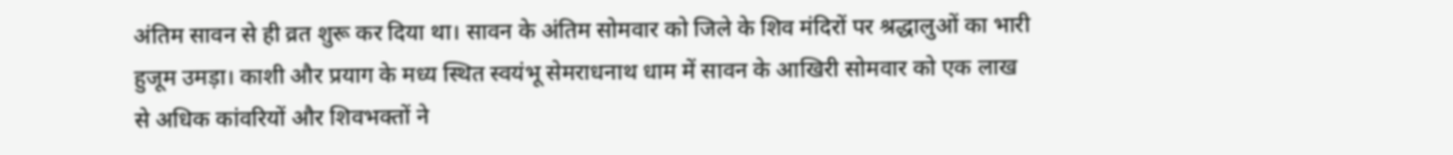अंतिम सावन से ही व्रत शुरू कर दिया था। सावन के अंतिम सोमवार को जिले के शिव मंदिरों पर श्रद्धालुओं का भारी हुजूम उमड़ा। काशी और प्रयाग के मध्य स्थित स्वयंभू सेमराधनाथ धाम में सावन के आखिरी सोमवार को एक लाख से अधिक कांवरियों और शिवभक्तों ने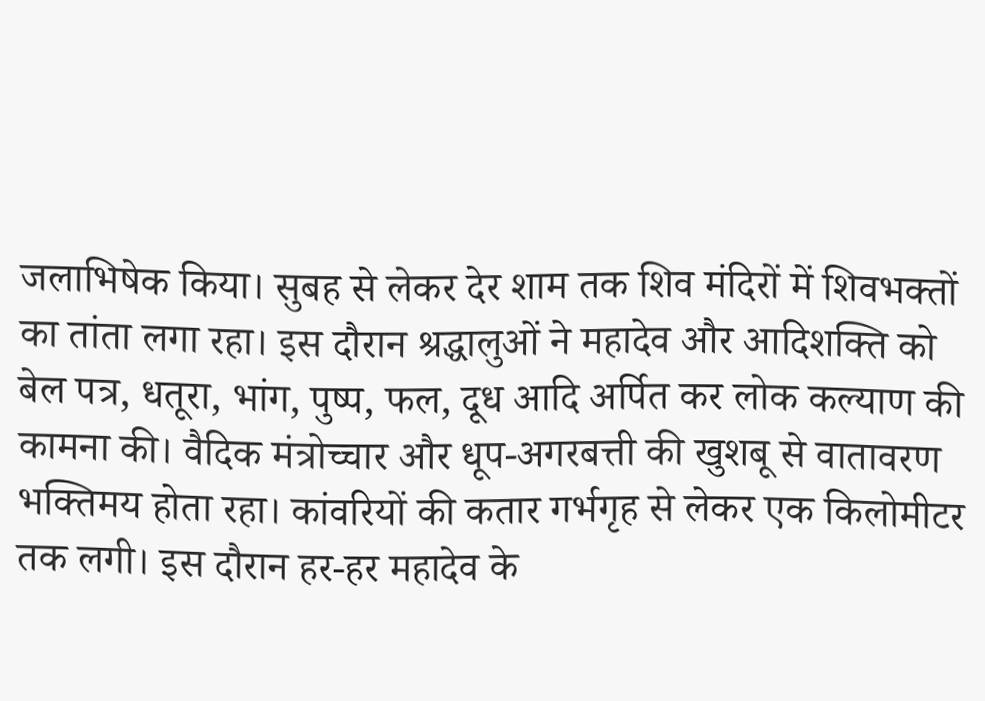जलाभिषेक किया। सुबह से लेकर देर शाम तक शिव मंदिरों में शिवभक्तों का तांता लगा रहा। इस दौरान श्रद्धालुओं ने महादेव और आदिशक्ति को बेल पत्र, धतूरा, भांग, पुष्प, फल, दूध आदि अर्पित कर लोक कल्याण की कामना की। वैदिक मंत्रोच्चार और धूप-अगरबत्ती की खुशबू से वातावरण भक्तिमय होता रहा। कांवरियों की कतार गर्भगृह से लेकर एक किलोमीटर तक लगी। इस दौरान हर-हर महादेव के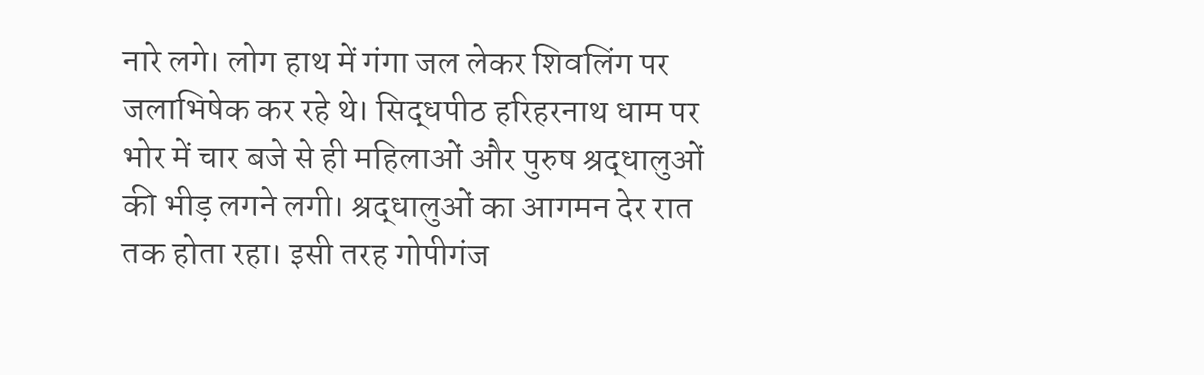नारे लगे। लोग हाथ में गंगा जल लेकर शिवलिंग पर जलाभिषेक कर रहे थे। सिद्धपीठ हरिहरनाथ धाम पर भोर में चार बजे से ही महिलाओं और पुरुष श्रद्धालुओं की भीड़ लगने लगी। श्रद्धालुओं का आगमन देर रात तक होता रहा। इसी तरह गोपीगंज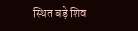स्थित बड़े शिव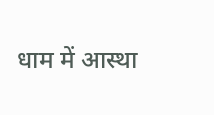धाम में आस्था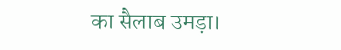का सैलाब उमड़ा।